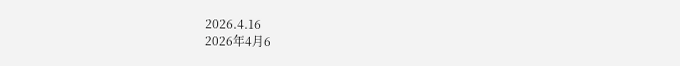2026.4.16
2026年4月6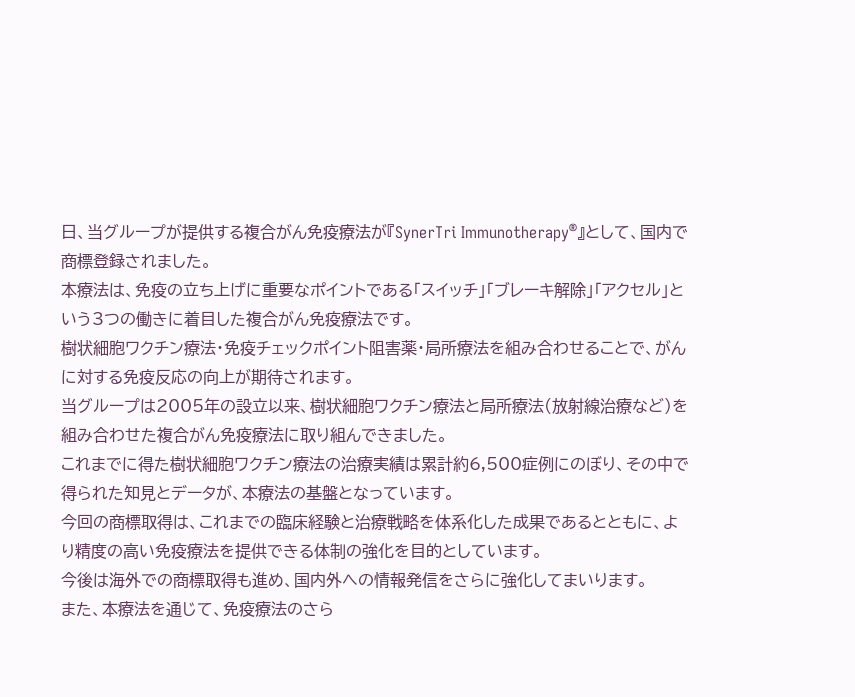日、当グループが提供する複合がん免疫療法が『SynerTri Immunotherapy®』として、国内で商標登録されました。
本療法は、免疫の立ち上げに重要なポイントである「スイッチ」「ブレーキ解除」「アクセル」という3つの働きに着目した複合がん免疫療法です。
樹状細胞ワクチン療法・免疫チェックポイント阻害薬・局所療法を組み合わせることで、がんに対する免疫反応の向上が期待されます。
当グループは2005年の設立以来、樹状細胞ワクチン療法と局所療法(放射線治療など)を組み合わせた複合がん免疫療法に取り組んできました。
これまでに得た樹状細胞ワクチン療法の治療実績は累計約6,500症例にのぼり、その中で得られた知見とデータが、本療法の基盤となっています。
今回の商標取得は、これまでの臨床経験と治療戦略を体系化した成果であるとともに、より精度の高い免疫療法を提供できる体制の強化を目的としています。
今後は海外での商標取得も進め、国内外への情報発信をさらに強化してまいります。
また、本療法を通じて、免疫療法のさら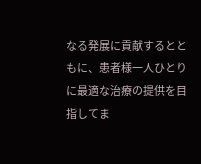なる発展に貢献するとともに、患者様一人ひとりに最適な治療の提供を目指してま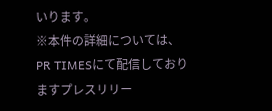いります。
※本件の詳細については、PR TIMESにて配信しておりますプレスリリー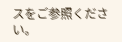スをご参照ください。